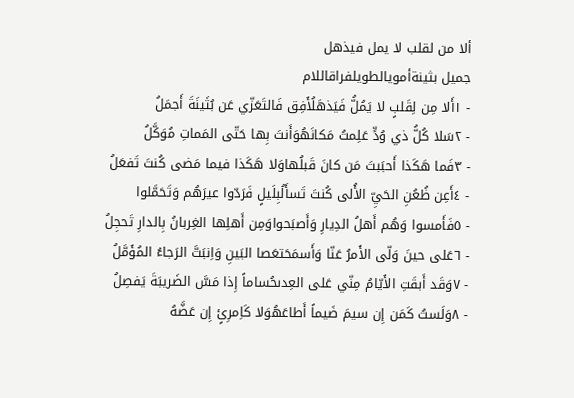ألا من لقلب لا يمل فيذهل
جميل بثينةأمويالطويلفراقاللام
- ١أَلا مِن لِقَلبٍ لا يَمُلُّ فَيَذهَلُأَفِق فَالتَعَزّي عَن بُثَينَةَ أَجمَلُ
- ٢سَلا كُلُّ ذي وُدٍّ عَلِمتُ مَكانَهُوَأَنتَ بِها حَتّى المَماتِ مُوَكَّلُ
- ٣فَما هَكَذا أَحبَبتَ مَن كانَ قَبلُهاوَلا هَكَذا فيما مَضى كُنتَ تَفعَلُ
- ٤أَعِن ظُعُنِ الحَيِّ الأُلى كُنتَ تَسأَلُبِلَيلٍ فَرَدّوا عيرَهُم وَتَحَمَّلوا
- ٥فَأَمسوا وَهُم أَهلُ الدِيارِ وَأَصبَحواوَمِن أَهلِها الغِربانُ بِالدارِ تَحجِلُ
- ٦عَلى حينَ وَلّى الأَمرُ عَنّا وَأَسمَحَتعَصا البَينِ وَاِنبَتَّ الرَجاءُ المُؤَمَّلُ
- ٧وَقَد أَبقَتِ الأَيّامُ مِنّي عَلى العِدىحُساماً إِذا مَسَّ الضَريبَةَ يَفصِلُ
- ٨وَلَستُ كَمَن إِن سيمَ ضَيماً أَطاعَهُوَلا كَاِمرِئٍ إِن عَضَّهُ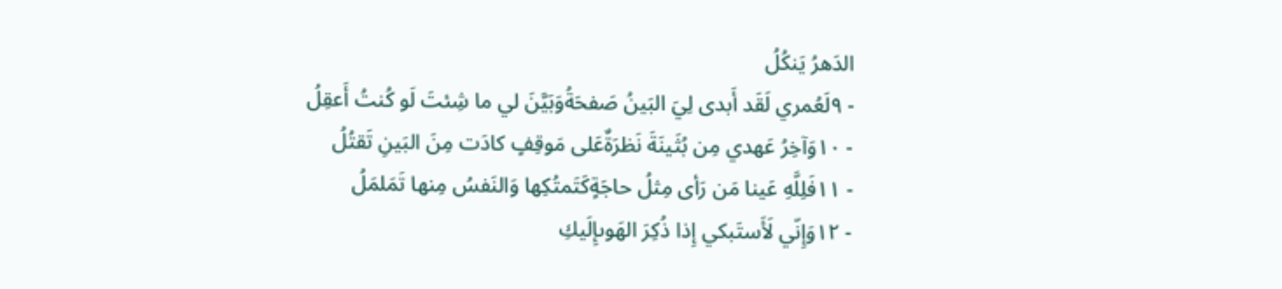الدَهرُ يَنكُلُ
- ٩لَعُمري لَقَد أَبدى لِيَ البَينُ صَفحَةُوَبَيَّنَ لي ما شِئتَ لَو كُنتُ أَعقِلُ
- ١٠وَآخِرُ عَهدي مِن بُثَينَةَ نَظرَةٌعَلى مَوقِفٍ كادَت مِنَ البَينِ تَقتُلُ
- ١١فَلِلَّهِ عَينا مَن رَأى مِثلُ حاجَةٍكَتَمتُكِها وَالنَفسُ مِنها تَمَلمَلُ
- ١٢وَإِنّي لَأَستَبكي إِذا ذُكِرَ الهَوىإِلَيكِ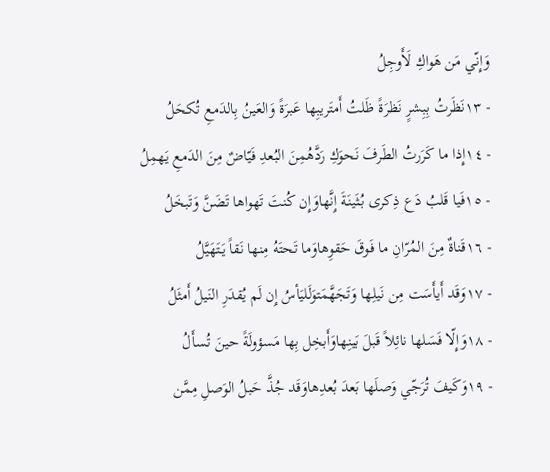وَإِنّي مَن هَواكِ لَأَوجِلُ
- ١٣نَظَرتُ بِبِشرٍ نَظرَةً ظَلتُ أَمتَريبِها عَبرَةً وَالعَينُ بِالدَمعِ تُكحَلُ
- ١٤إِذا ما كَرَرتُ الطَرفَ نَحوَكِ رَدَّهُمِنَ البُعدِ فَيّاضٌ مِنَ الدَمعِ يَهمِلُ
- ١٥فَيا قَلبُ دَع ذِكرى بُثَينَةَ إِنَّهاوَإِن كُنتَ تَهواها تَضَنَّ وَتَبخَلُ
- ١٦قَناةٌ مِنَ المُرّانِ ما فَوقَ حَقوِهاوَما تَحتَهُ مِنها نَقاً يَتَهَيَّلُ
- ١٧وَقَد أَيأَسَت مِن نَيلِها وَتَجَهَّمَتوَلَليَأسُ إِن لَم يُقدَرِ النَيلُ أَمثَلُ
- ١٨وَإِلّا فَسَلها نائِلاً قَبلَ بَينِهاوَأَبخِل بِها مَسؤولَةً حينَ تُسأَلُ
- ١٩وَكَيفَ تُرَجّي وَصلَها بَعدَ بُعدِهاوَقَد جُذَّ حَبلُ الوَصلِ مِمَّن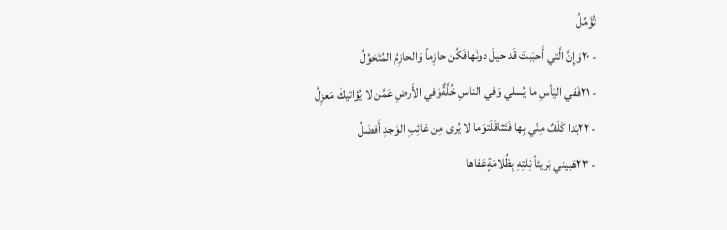تُؤَمِّلُ
- ٢٠وَإِنَّ الَّتي أَحبَبتَ قَد حيلَ دونَهافَكُن حازِماً وَالحازِمُ المُتَحَوِّلُ
- ٢١فَفي اليَأسِ ما يُسلي وَفي الناسِ خُلَّةٌوَفي الأَرضِ عَمَّن لا يُؤاتيكَ مَعزِلُ
- ٢٢بَدا كَلَفٌ مِنّي بِها فَتَثاقَلَتوَما لا يُرى مِن غائِبِ الوَجدِ أَفضَلُ
- ٢٣هَبيني بَريئاً نِلتِهِ بِظُلامَةٍعَفاها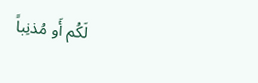لَكُم أَو مُذنِباً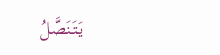يَتَنَصَّلُ